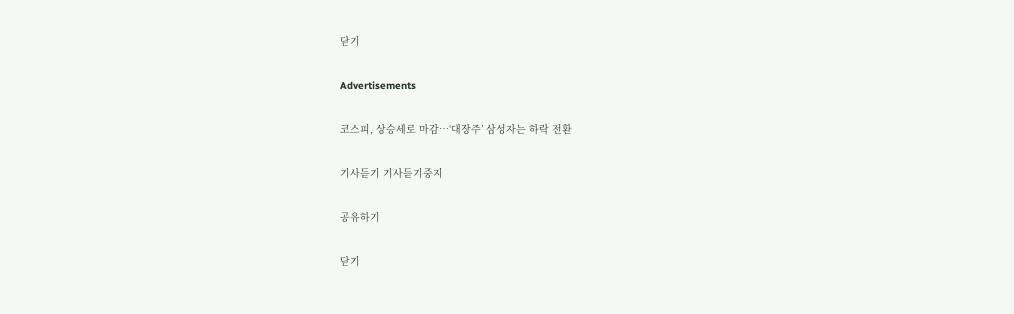닫기

Advertisements

코스피, 상승세로 마감…‘대장주’ 삼성자는 하락 전환

기사듣기 기사듣기중지

공유하기

닫기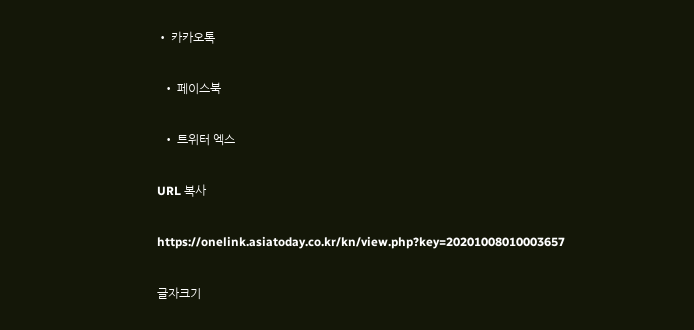• 카카오톡

  • 페이스북

  • 트위터 엑스

URL 복사

https://onelink.asiatoday.co.kr/kn/view.php?key=20201008010003657

글자크기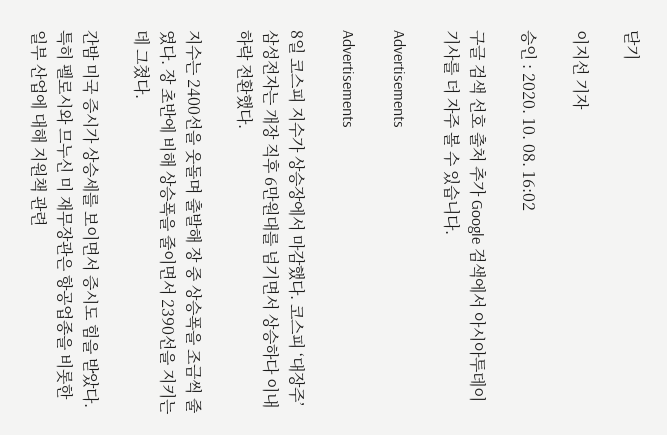닫기

이지선 기자

승인 : 2020. 10. 08. 16:02

구글 검색 선호 출처 추가 Google 검색에서 아시아투데이 기사를 더 자주 볼 수 있습니다.

Advertisements

Advertisements

8일 코스피 지수가 상승장에서 마감했다. 코스피 ‘대장주’ 삼성전자는 개장 직후 6만원대를 넘기면서 상승하다 이내 하락 전환했다.

지수는 2400선을 웃돌며 출발해 장 중 상승폭을 조금씩 줄였다. 장 초반에 비해 상승폭을 줄이면서 2390선을 지키는데 그쳤다.

간밤 미국 증시가 상승세를 보이면서 증시도 힘을 받았다. 특히 펠로시와 므누신 미 재무장관은 항공업종을 비롯한 일부 산업에 대해 지원책 관련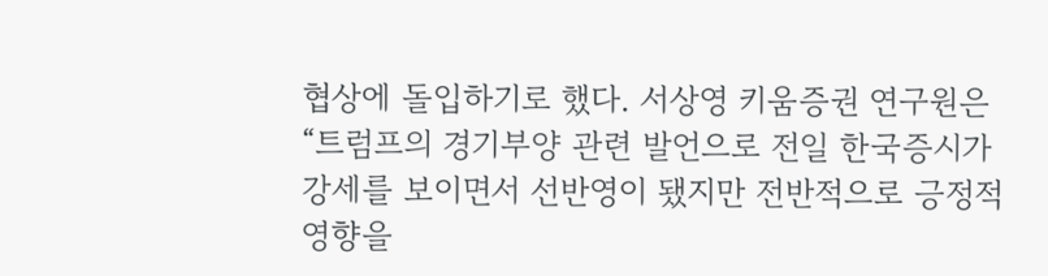협상에 돌입하기로 했다. 서상영 키움증권 연구원은 “트럼프의 경기부양 관련 발언으로 전일 한국증시가 강세를 보이면서 선반영이 됐지만 전반적으로 긍정적 영향을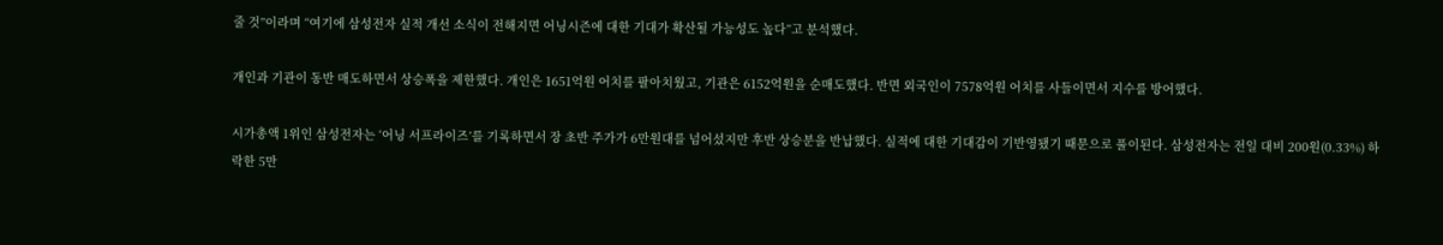줄 것”이라며 “여기에 삼성전자 실적 개선 소식이 전해지면 어닝시즌에 대한 기대가 확산될 가능성도 높다”고 분석했다.

개인과 기관이 동반 매도하면서 상승폭을 제한했다. 개인은 1651억원 어치를 팔아치웠고, 기관은 6152억원을 순매도했다. 반면 외국인이 7578억원 어치를 사들이면서 지수를 방어했다.

시가총액 1위인 삼성전자는 ‘어닝 서프라이즈’를 기록하면서 장 초반 주가가 6만원대를 넘어섰지만 후반 상승분을 반납했다. 실적에 대한 기대감이 기반영됐기 때문으로 풀이된다. 삼성전자는 전일 대비 200원(0.33%) 하락한 5만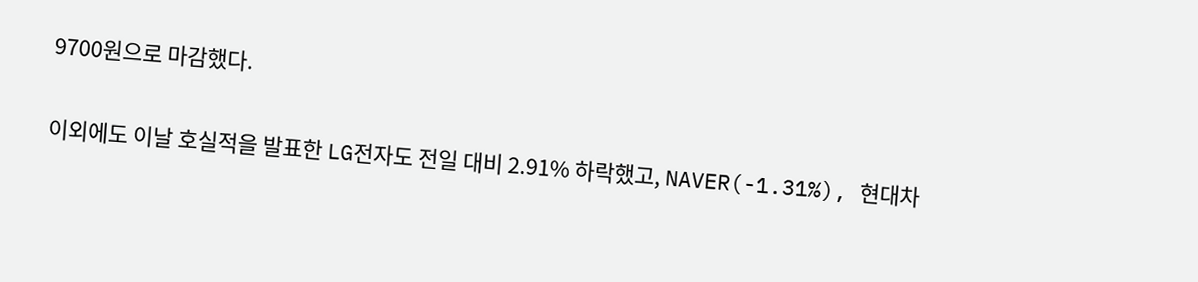9700원으로 마감했다.

이외에도 이날 호실적을 발표한 LG전자도 전일 대비 2.91% 하락했고, NAVER(-1.31%), 현대차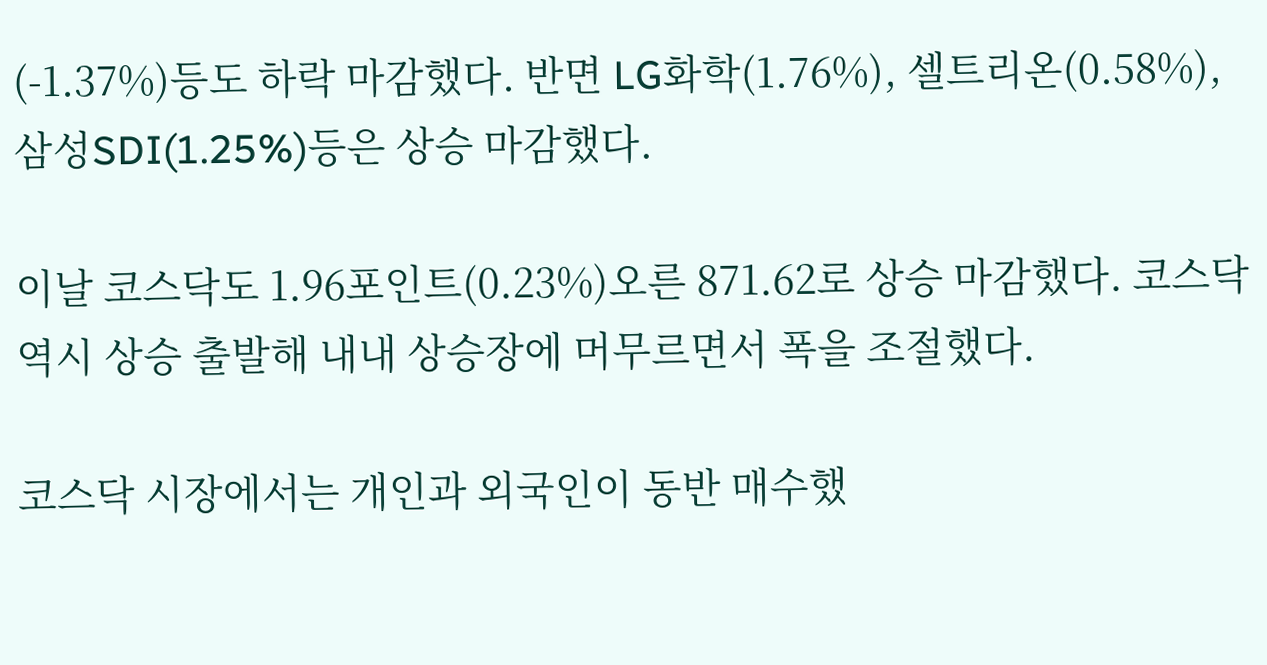(-1.37%)등도 하락 마감했다. 반면 LG화학(1.76%), 셀트리온(0.58%), 삼성SDI(1.25%)등은 상승 마감했다.

이날 코스닥도 1.96포인트(0.23%)오른 871.62로 상승 마감했다. 코스닥 역시 상승 출발해 내내 상승장에 머무르면서 폭을 조절했다.

코스닥 시장에서는 개인과 외국인이 동반 매수했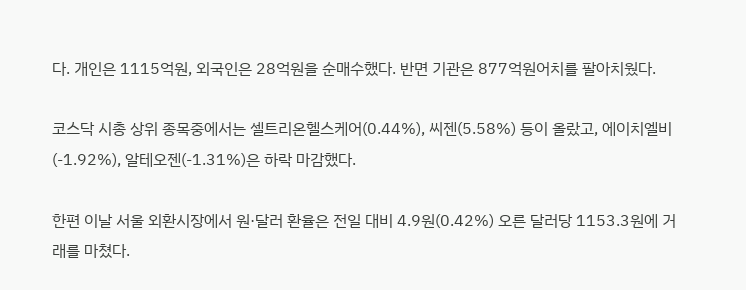다. 개인은 1115억원, 외국인은 28억원을 순매수했다. 반면 기관은 877억원어치를 팔아치웠다.

코스닥 시총 상위 종목중에서는 셀트리온헬스케어(0.44%), 씨젠(5.58%) 등이 올랐고, 에이치엘비(-1.92%), 알테오젠(-1.31%)은 하락 마감했다.

한편 이날 서울 외환시장에서 원·달러 환율은 전일 대비 4.9원(0.42%) 오른 달러당 1153.3원에 거래를 마쳤다.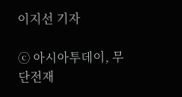이지선 기자

ⓒ 아시아투데이, 무단전재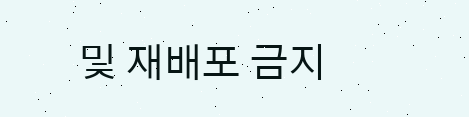및 재배포 금지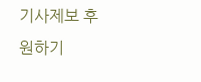기사제보 후원하기